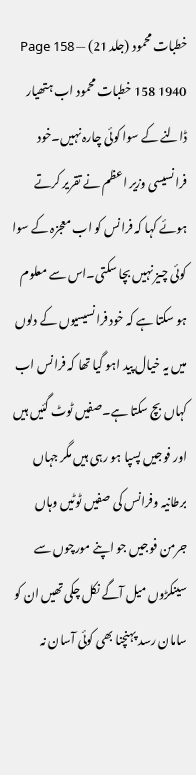خطبات محمود (جلد 21) — Page 158
1940 158 خطبات محمود اب ہتھیار ڈالنے کے سوا کوئی چارہ نہیں۔خود فرانسیسی وزیر اعظم نے تقریر کرتے ہوئے کہا کہ فرانس کو اب معجزہ کے سوا کوئی چیز نہیں بچا سکتی۔اس سے معلوم ہو سکتا ہے کہ خود فرانسیسیوں کے دلوں میں یہ خیال پید اہو گیا تھا کہ فرانس اب کہاں بچ سکتا ہے۔صفیں ٹوٹ گئیں ہیں اور فوجیں پسپا ہو رہی ہیں مگر جہاں برطانیہ وفرانس کی صفیں ٹوٹیں وہاں جرمن فوجیں جو اپنے مورچوں سے سینکڑوں میل آگے نکل چکی تھیں ان کو سامان رسد پہنچنا بھی کوئی آسان نہ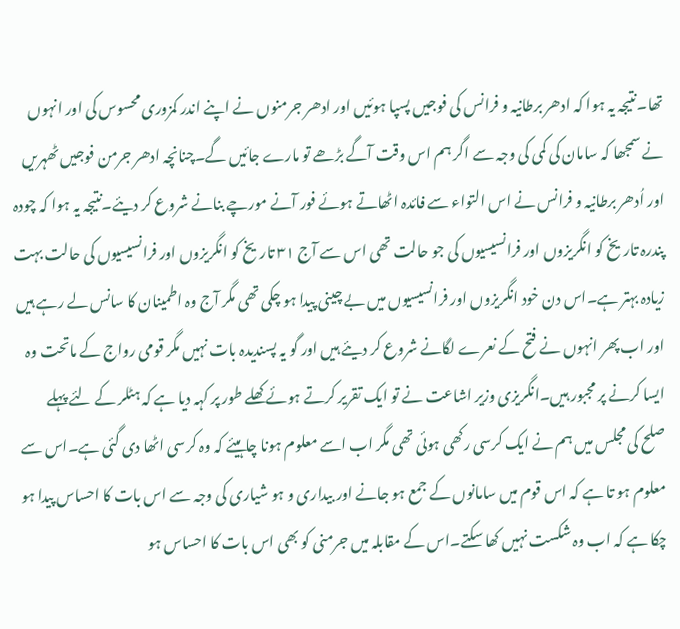تھا۔نتیجہ یہ ہوا کہ ادھر برطانیہ و فرانس کی فوجیں پسپا ہوئیں اور ادھر جرمنوں نے اپنے اندر کمزوری محسوس کی اور انہوں نے سمجھا کہ سامان کی کمی کی وجہ سے اگر ہم اس وقت آگے بڑھے تو مارے جائیں گے۔چنانچہ ادھر جرمن فوجیں ٹھہریں اور اُدھر برطانیہ و فرانس نے اس التواء سے فائدہ اٹھاتے ہوئے فور آنے مورچے بنانے شروع کر دیئے۔نتیجہ یہ ہوا کہ چودہ پندرہ تاریخ کو انگریزوں اور فرانسیسیوں کی جو حالت تھی اس سے آج ۳۱ تاریخ کو انگریزوں اور فرانسیسیوں کی حالت بہت زیادہ بہتر ہے۔اس دن خود انگریزوں اور فرانسیسیوں میں بے چینی پیدا ہو چکی تھی مگر آج وہ اطمینان کا سانس لے رہے ہیں اور اب پھر انہوں نے فتح کے نعرے لگانے شروع کر دیئے ہیں اور گو یہ پسندیدہ بات نہیں مگر قومی رواج کے ماتحت وہ ایسا کرنے پر مجبور ہیں۔انگریزی وزیر اشاعت نے تو ایک تقریر کرتے ہوئے کھلے طور پر کہہ دیا ہے کہ ہٹلر کے لئے پہلے صلح کی مجلس میں ہم نے ایک کرسی رکھی ہوئی تھی مگر اب اسے معلوم ہونا چاہیئے کہ وہ کرسی اٹھا دی گئی ہے۔اس سے معلوم ہو تا ہے کہ اس قوم میں سامانوں کے جمع ہو جانے اور بیداری و ہو شیاری کی وجہ سے اس بات کا احساس پیدا ہو چکا ہے کہ اب وہ شکست نہیں کھا سکتے۔اس کے مقابلہ میں جرمنی کو بھی اس بات کا احساس ہو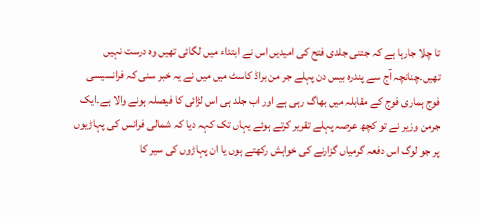تا چلا جارہا ہے کہ جتنی جلدی فتح کی امیدیں اس نے ابتداء میں لگائی تھیں وہ درست نہیں تھیں۔چنانچہ آج سے پندرہ بیس دن پہلے جر من براڈ کاسٹ میں میں نے یہ خبر سنی کہ فرانسیسی فوج ہماری فوج کے مقابلہ میں بھاگ رہی ہے اور اب جلد ہی اس لڑائی کا فیصلہ ہونے والا ہے۔ایک جرمن وزیر نے تو کچھ عرصہ پہلے تقریر کرتے ہوئے یہاں تک کہہ دیا کہ شمالی فرانس کی پہاڑیوں پر جو لوگ اس دفعہ گرمیاں گزارنے کی خواہش رکھتے ہوں یا ان پہاڑوں کی سیر کا